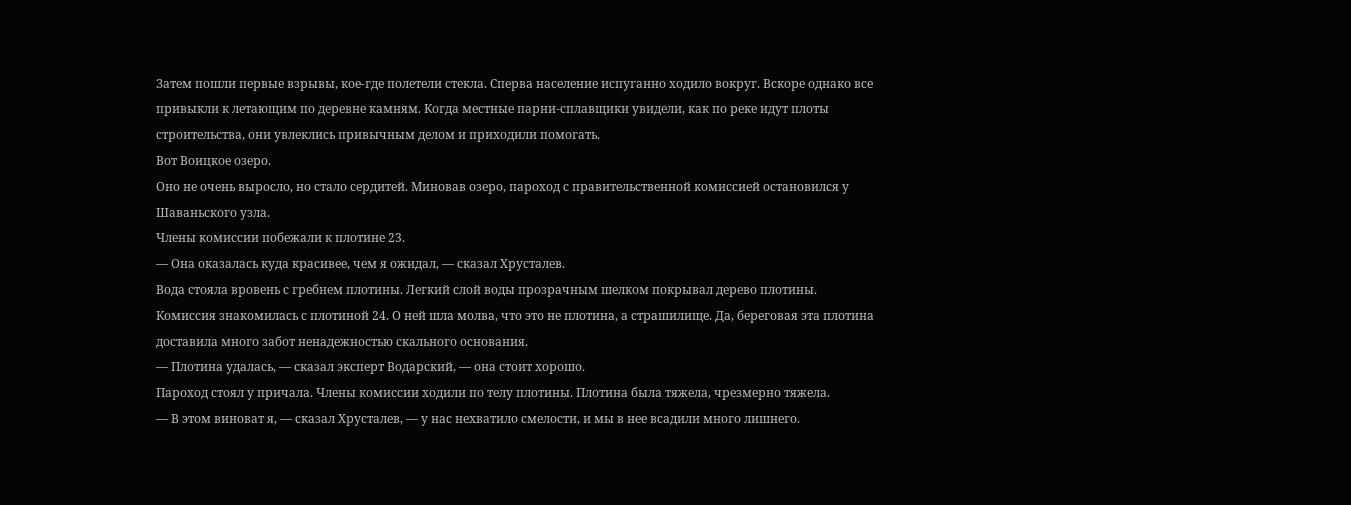Затем пошли первые взрывы, кое-где полетели стекла. Сперва население испуганно ходило вокруг. Вскоре однако все привыкли к летающим по деревне камням. Когда местные парни-сплавщики увидели, как по реке идут плоты строительства, они увлеклись привычным делом и приходили помогать.
Вот Воицкое озеро.
Оно не очень выросло, но стало сердитей. Миновав озеро, пароход с правительственной комиссией остановился у Шаваньского узла.
Члены комиссии побежали к плотине 23.
— Она оказалась куда красивее, чем я ожидал, — сказал Хрусталев.
Вода стояла вровень с гребнем плотины. Легкий слой воды прозрачным шелком покрывал дерево плотины.
Комиссия знакомилась с плотиной 24. О ней шла молва, что это не плотина, а страшилище. Да, береговая эта плотина доставила много забот ненадежностью скального основания.
— Плотина удалась, — сказал эксперт Водарский, — она стоит хорошо.
Пароход стоял у причала. Члены комиссии ходили по телу плотины. Плотина была тяжела, чрезмерно тяжела.
— В этом виноват я, — сказал Хрусталев, — у нас нехватило смелости, и мы в нее всадили много лишнего.